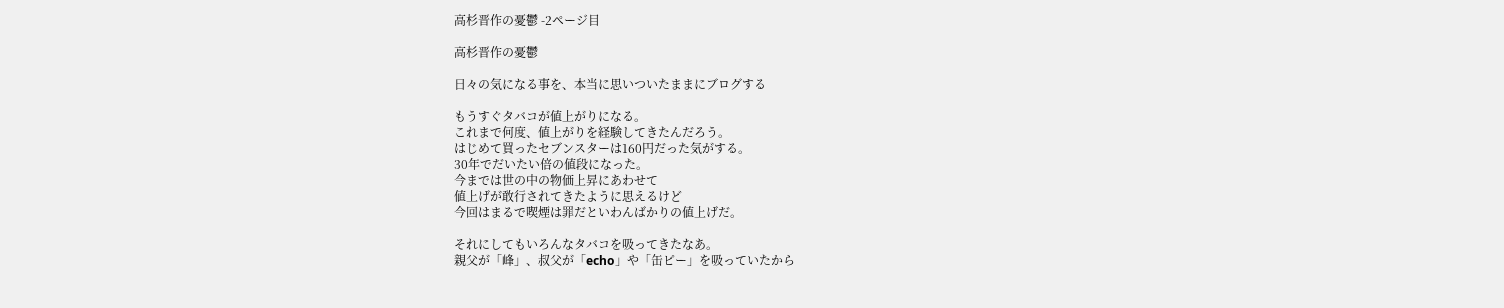高杉晋作の憂鬱 -2ページ目

高杉晋作の憂鬱

日々の気になる事を、本当に思いついたままにブログする

もうすぐタバコが値上がりになる。
これまで何度、値上がりを経験してきたんだろう。
はじめて買ったセブンスターは160円だった気がする。
30年でだいたい倍の値段になった。
今までは世の中の物価上昇にあわせて
値上げが敢行されてきたように思えるけど
今回はまるで喫煙は罪だといわんばかりの値上げだ。

それにしてもいろんなタバコを吸ってきたなあ。
親父が「峰」、叔父が「echo」や「缶ピー」を吸っていたから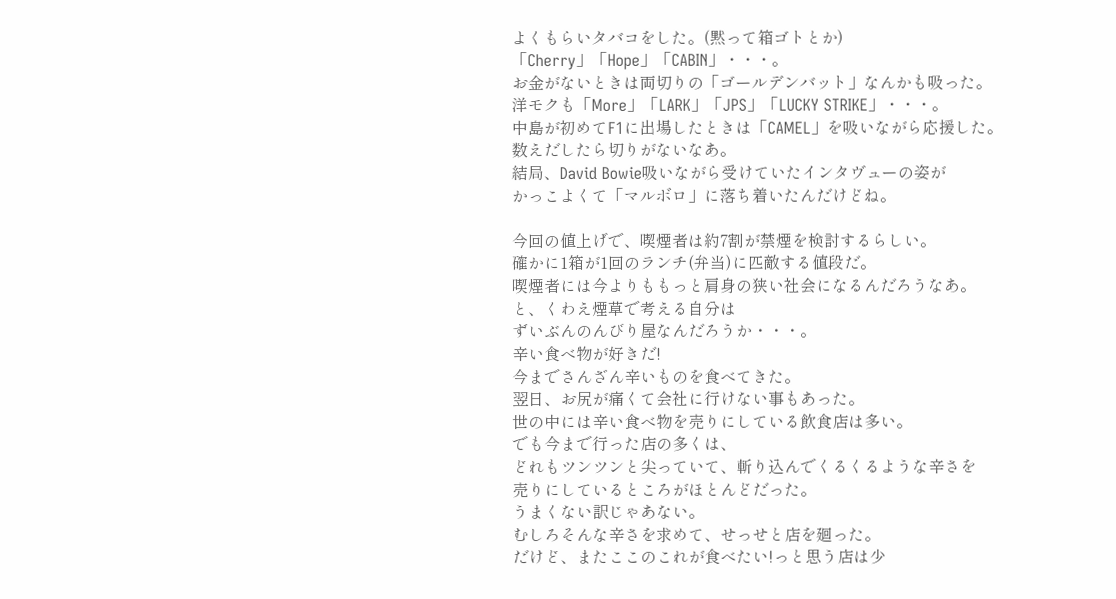よくもらいタバコをした。(黙って箱ゴトとか)
「Cherry」「Hope」「CABIN」・・・。
お金がないときは両切りの「ゴールデンバット」なんかも吸った。
洋モクも「More」「LARK」「JPS」「LUCKY STRIKE」・・・。
中島が初めてF1に出場したときは「CAMEL」を吸いながら応援した。
数えだしたら切りがないなあ。
結局、David Bowie吸いながら受けていたインタヴューの姿が
かっこよくて「マルボロ」に落ち着いたんだけどね。

今回の値上げで、喫煙者は約7割が禁煙を検討するらしい。
確かに1箱が1回のランチ(弁当)に匹敵する値段だ。
喫煙者には今よりももっと肩身の狭い社会になるんだろうなあ。
と、くわえ煙草で考える自分は
ずいぶんのんびり屋なんだろうか・・・。
辛い食べ物が好きだ!
今までさんざん辛いものを食べてきた。
翌日、お尻が痛くて会社に行けない事もあった。
世の中には辛い食べ物を売りにしている飲食店は多い。
でも今まで行った店の多くは、
どれもツンツンと尖っていて、斬り込んでくるくるような辛さを
売りにしているところがほとんどだった。
うまくない訳じゃあない。
むしろそんな辛さを求めて、せっせと店を廻った。
だけど、またここのこれが食べたい!っと思う店は少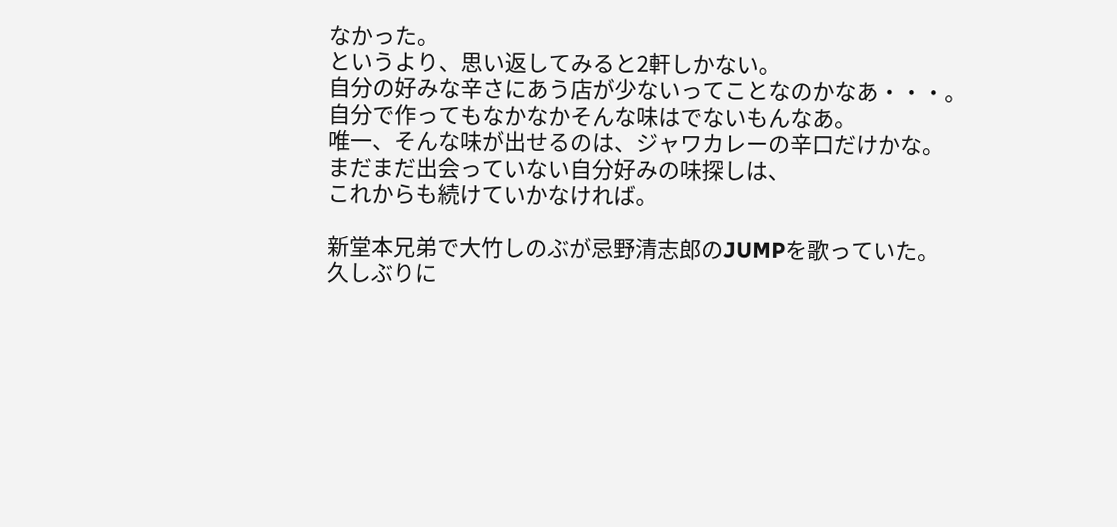なかった。
というより、思い返してみると2軒しかない。
自分の好みな辛さにあう店が少ないってことなのかなあ・・・。
自分で作ってもなかなかそんな味はでないもんなあ。
唯一、そんな味が出せるのは、ジャワカレーの辛口だけかな。
まだまだ出会っていない自分好みの味探しは、
これからも続けていかなければ。

新堂本兄弟で大竹しのぶが忌野清志郎のJUMPを歌っていた。
久しぶりに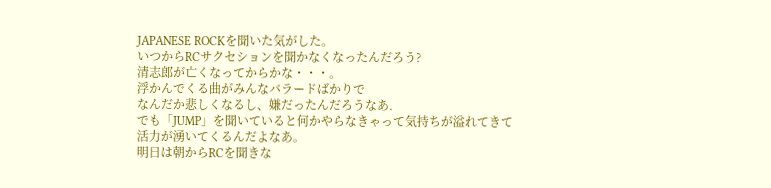JAPANESE ROCKを聞いた気がした。
いつからRCサクセションを聞かなくなったんだろう?
清志郎が亡くなってからかな・・・。
浮かんでくる曲がみんなバラードばかりで
なんだか悲しくなるし、嫌だったんだろうなあ.
でも「JUMP」を聞いていると何かやらなきゃって気持ちが溢れてきて
活力が湧いてくるんだよなあ。
明日は朝からRCを聞きな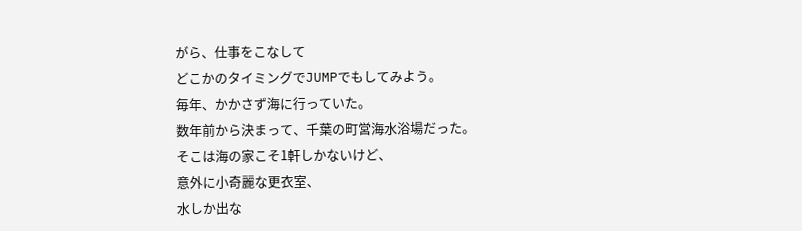がら、仕事をこなして
どこかのタイミングでJUMPでもしてみよう。
毎年、かかさず海に行っていた。
数年前から決まって、千葉の町営海水浴場だった。
そこは海の家こそ1軒しかないけど、
意外に小奇麗な更衣室、
水しか出な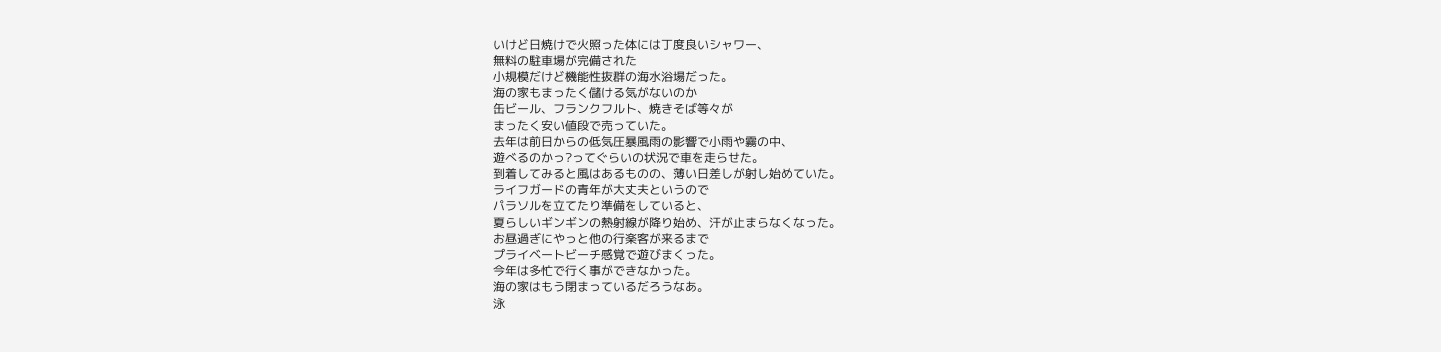いけど日焼けで火照った体には丁度良いシャワー、
無料の駐車場が完備された
小規模だけど機能性抜群の海水浴場だった。
海の家もまったく儲ける気がないのか
缶ビール、フランクフルト、焼きそば等々が
まったく安い値段で売っていた。
去年は前日からの低気圧暴風雨の影響で小雨や霧の中、
遊べるのかっ?ってぐらいの状況で車を走らせた。
到着してみると風はあるものの、薄い日差しが射し始めていた。
ライフガードの青年が大丈夫というので
パラソルを立てたり準備をしていると、
夏らしいギンギンの熱射線が降り始め、汗が止まらなくなった。
お昼過ぎにやっと他の行楽客が来るまで
プライベートビーチ感覚で遊びまくった。
今年は多忙で行く事ができなかった。
海の家はもう閉まっているだろうなあ。
泳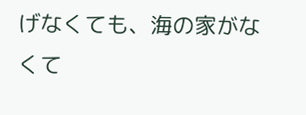げなくても、海の家がなくて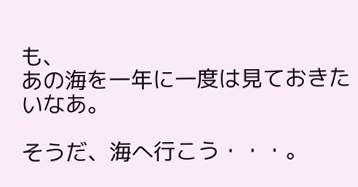も、
あの海を一年に一度は見ておきたいなあ。

そうだ、海へ行こう・・・。